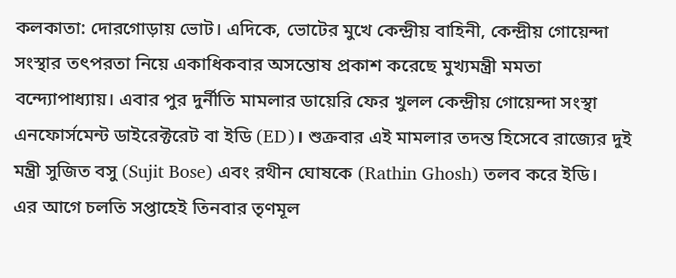কলকাতা: দোরগোড়ায় ভোট। এদিকে, ভোটের মুখে কেন্দ্রীয় বাহিনী, কেন্দ্রীয় গোয়েন্দা সংস্থার তৎপরতা নিয়ে একাধিকবার অসন্তোষ প্রকাশ করেছে মুখ্যমন্ত্রী মমতা বন্দ্যোপাধ্যায়। এবার পুর দুর্নীতি মামলার ডায়েরি ফের খুলল কেন্দ্রীয় গোয়েন্দা সংস্থা এনফোর্সমেন্ট ডাইরেক্টরেট বা ইডি (ED)। শুক্রবার এই মামলার তদন্ত হিসেবে রাজ্যের দুই মন্ত্রী সুজিত বসু (Sujit Bose) এবং রথীন ঘোষকে (Rathin Ghosh) তলব করে ইডি।
এর আগে চলতি সপ্তাহেই তিনবার তৃণমূল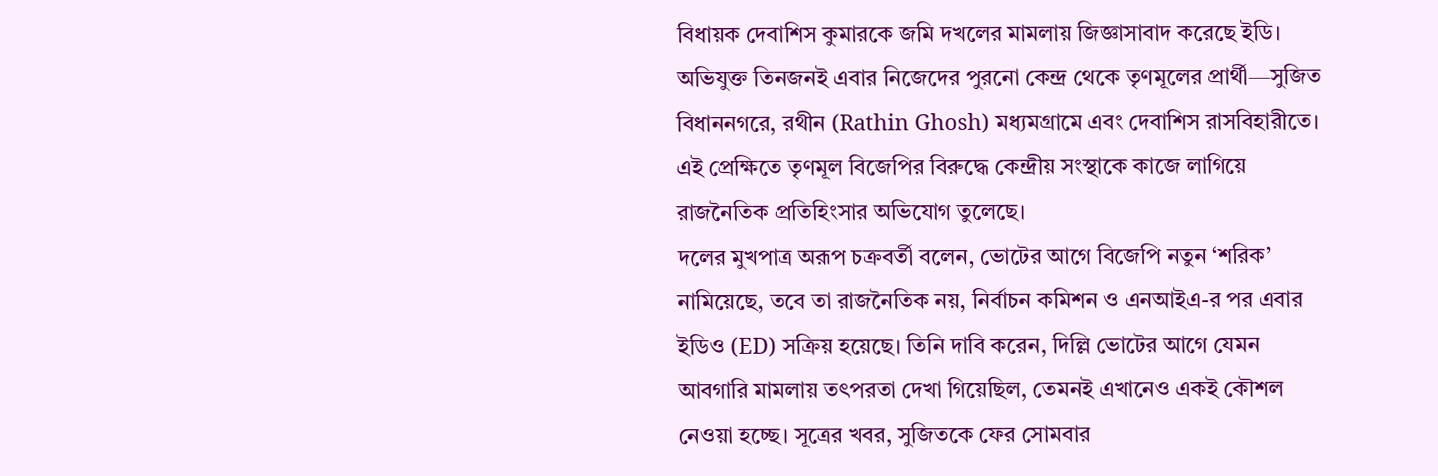বিধায়ক দেবাশিস কুমারকে জমি দখলের মামলায় জিজ্ঞাসাবাদ করেছে ইডি। অভিযুক্ত তিনজনই এবার নিজেদের পুরনো কেন্দ্র থেকে তৃণমূলের প্রার্থী—সুজিত বিধাননগরে, রথীন (Rathin Ghosh) মধ্যমগ্রামে এবং দেবাশিস রাসবিহারীতে। এই প্রেক্ষিতে তৃণমূল বিজেপির বিরুদ্ধে কেন্দ্রীয় সংস্থাকে কাজে লাগিয়ে রাজনৈতিক প্রতিহিংসার অভিযোগ তুলেছে।
দলের মুখপাত্র অরূপ চক্রবর্তী বলেন, ভোটের আগে বিজেপি নতুন ‘শরিক’ নামিয়েছে, তবে তা রাজনৈতিক নয়, নির্বাচন কমিশন ও এনআইএ-র পর এবার ইডিও (ED) সক্রিয় হয়েছে। তিনি দাবি করেন, দিল্লি ভোটের আগে যেমন আবগারি মামলায় তৎপরতা দেখা গিয়েছিল, তেমনই এখানেও একই কৌশল নেওয়া হচ্ছে। সূত্রের খবর, সুজিতকে ফের সোমবার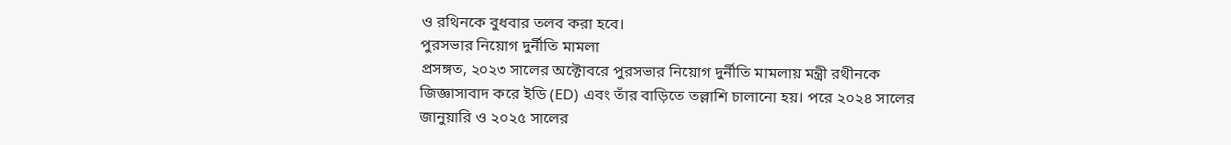ও রথিনকে বুধবার তলব করা হবে।
পুরসভার নিয়োগ দুর্নীতি মামলা
প্রসঙ্গত, ২০২৩ সালের অক্টোবরে পুরসভার নিয়োগ দুর্নীতি মামলায় মন্ত্রী রথীনকে জিজ্ঞাসাবাদ করে ইডি (ED) এবং তাঁর বাড়িতে তল্লাশি চালানো হয়। পরে ২০২৪ সালের জানুয়ারি ও ২০২৫ সালের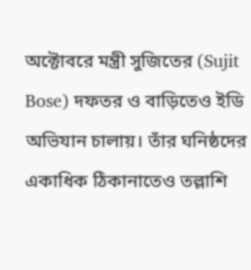অক্টোবরে মন্ত্রী সুজিতের (Sujit Bose) দফতর ও বাড়িতেও ইডি অভিযান চালায়। তাঁর ঘনিষ্ঠদের একাধিক ঠিকানাতেও তল্লাশি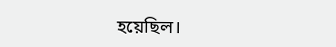হয়েছিল।